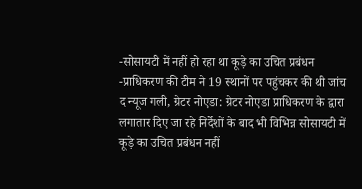-सोसायटी में नहीं हो रहा था कूड़े का उचित प्रबंधन
-प्राधिकरण की टीम ने 19 स्थानों पर पहुंचकर की थी जांच
द न्यूज गली, ग्रेटर नोएडा: ग्रेटर नोएडा प्राधिकरण के द्वारा लगातार दिए जा रहे निर्देशों के बाद भी विभिन्न सोसायटी में कूड़े का उचित प्रबंधन नहीं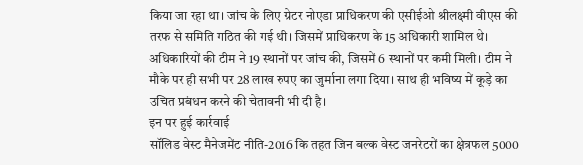किया जा रहा था। जांच के लिए ग्रेटर नोएडा प्राधिकरण की एसीईओ श्रीलक्ष्मी वीएस की तरफ से समिति गठित की गई थी। जिसमें प्राधिकरण के 15 अधिकारी शामिल थे। अधिकारियों की टीम ने 19 स्थानों पर जांच की, जिसमें 6 स्थानों पर कमी मिली। टीम ने मौके पर ही सभी पर 28 लाख रुपए का जुर्माना लगा दिया। साथ ही भविष्य में कूड़े का उचित प्रबंधन करने की चेतावनी भी दी है।
इन पर हुई कार्रवाई
सॉलिड वेस्ट मैनेजमेंट नीति-2016 कि तहत जिन बल्क वेस्ट जनरेटरों का क्षेत्रफल 5000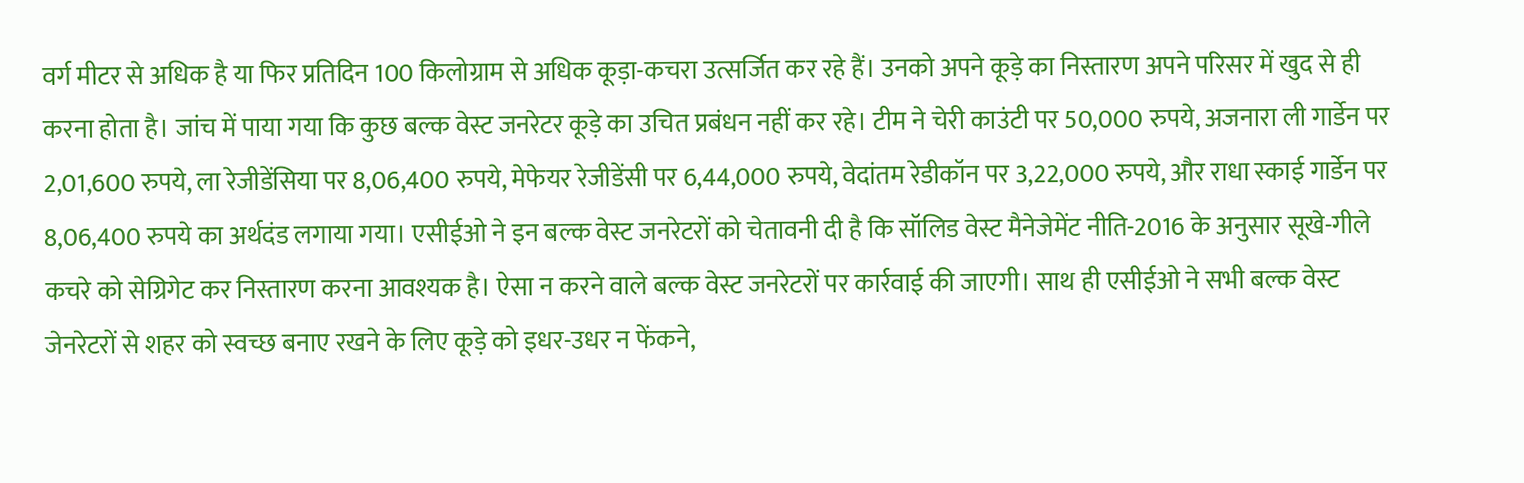वर्ग मीटर से अधिक है या फिर प्रतिदिन 100 किलोग्राम से अधिक कूड़ा-कचरा उत्सर्जित कर रहे हैं। उनको अपने कूड़े का निस्तारण अपने परिसर में खुद से ही करना होता है। जांच में पाया गया कि कुछ बल्क वेस्ट जनरेटर कूड़े का उचित प्रबंधन नहीं कर रहे। टीम ने चेरी काउंटी पर 50,000 रुपये, अजनारा ली गार्डेन पर 2,01,600 रुपये, ला रेजीडेंसिया पर 8,06,400 रुपये, मेफेयर रेजीडेंसी पर 6,44,000 रुपये, वेदांतम रेडीकॉन पर 3,22,000 रुपये, और राधा स्काई गार्डेन पर 8,06,400 रुपये का अर्थदंड लगाया गया। एसीईओ ने इन बल्क वेस्ट जनरेटरों को चेतावनी दी है कि सॉलिड वेस्ट मैनेजेमेंट नीति-2016 के अनुसार सूखे-गीले कचरे को सेग्रिगेट कर निस्तारण करना आवश्यक है। ऐसा न करने वाले बल्क वेस्ट जनरेटरों पर कार्रवाई की जाएगी। साथ ही एसीईओ ने सभी बल्क वेस्ट जेनरेटरों से शहर को स्वच्छ बनाए रखने के लिए कूड़े को इधर-उधर न फेंकने,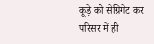कूड़े को सेग्रिगेट कर परिसर में ही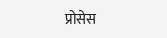प्रोसेस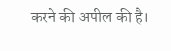करने की अपील की है।